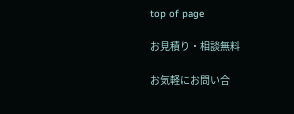top of page

お見積り・相談無料

お気軽にお問い合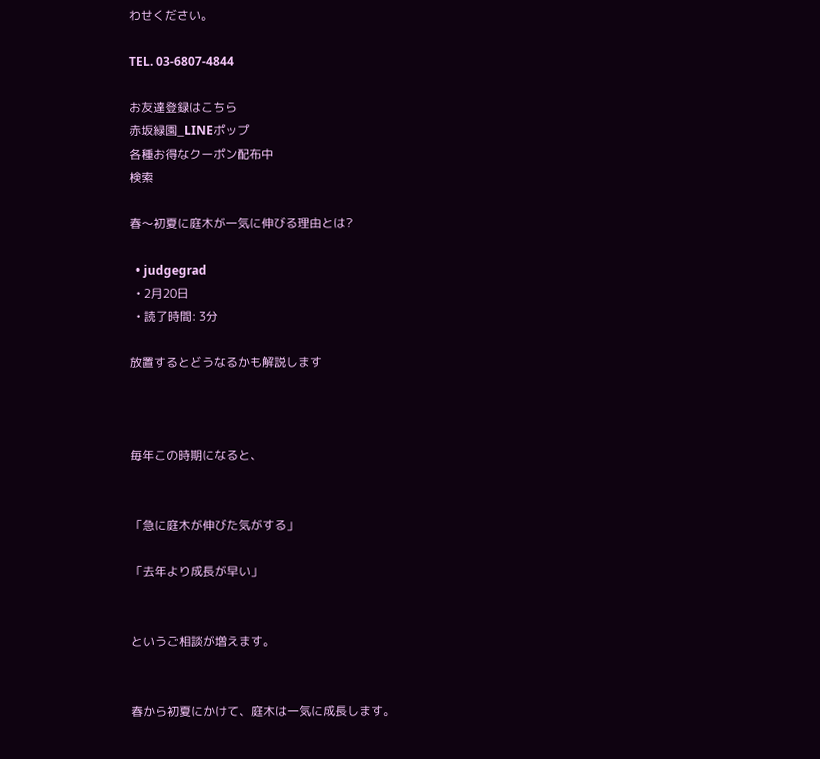わせください。

TEL. 03-6807-4844

お友達登録はこちら
赤坂緑園_LINEポップ
各種お得なクーポン配布中
検索

春〜初夏に庭木が一気に伸びる理由とは?

  • judgegrad
  • 2月20日
  • 読了時間: 3分

放置するとどうなるかも解説します



毎年この時期になると、


「急に庭木が伸びた気がする」

「去年より成長が早い」


というご相談が増えます。


春から初夏にかけて、庭木は一気に成長します。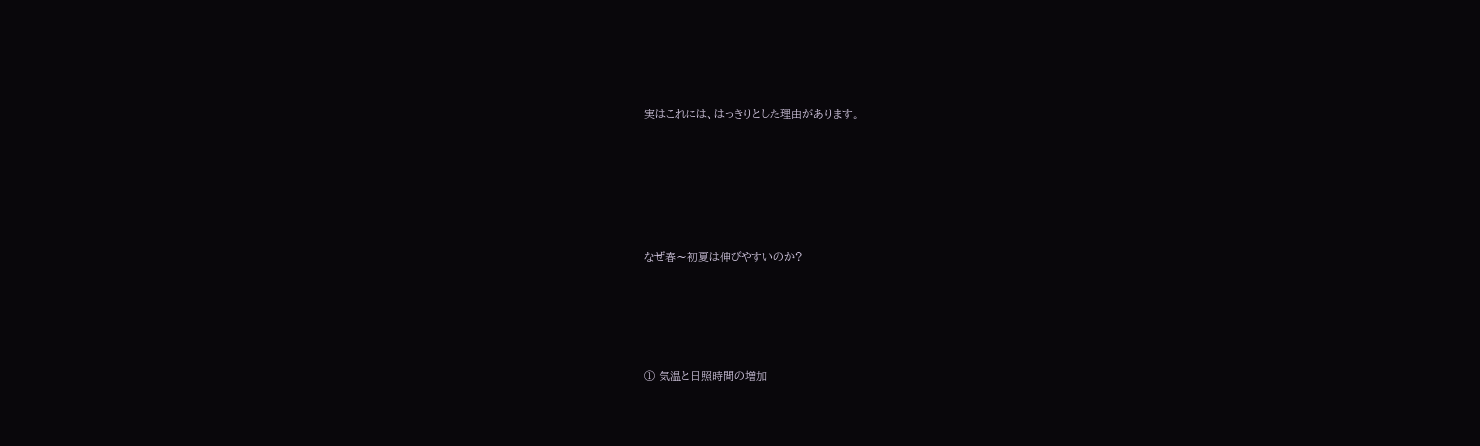実はこれには、はっきりとした理由があります。





なぜ春〜初夏は伸びやすいのか?




① 気温と日照時間の増加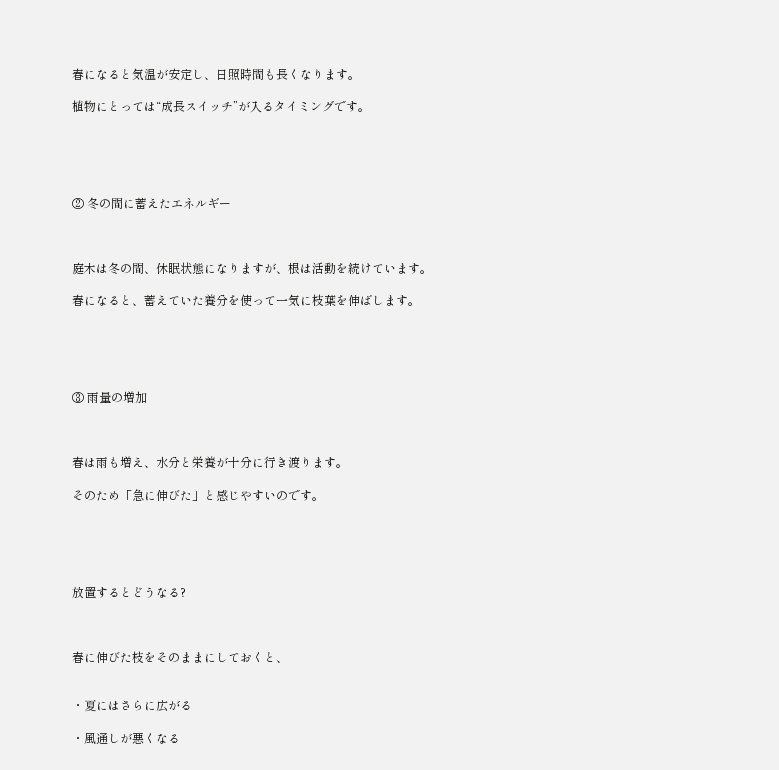春になると気温が安定し、日照時間も長くなります。

植物にとっては“成長スイッチ”が入るタイミングです。





② 冬の間に蓄えたエネルギー



庭木は冬の間、休眠状態になりますが、根は活動を続けています。

春になると、蓄えていた養分を使って一気に枝葉を伸ばします。





③ 雨量の増加



春は雨も増え、水分と栄養が十分に行き渡ります。

そのため「急に伸びた」と感じやすいのです。





放置するとどうなる?



春に伸びた枝をそのままにしておくと、


・夏にはさらに広がる

・風通しが悪くなる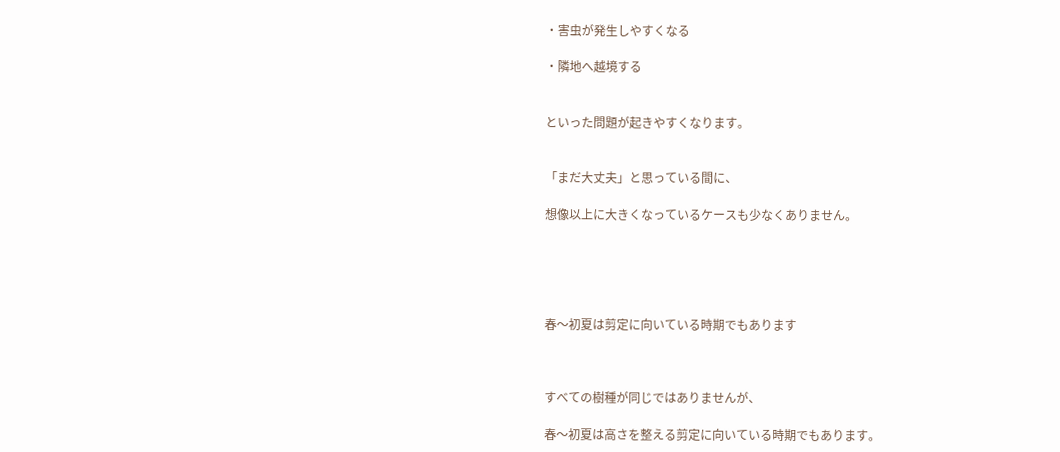・害虫が発生しやすくなる

・隣地へ越境する


といった問題が起きやすくなります。


「まだ大丈夫」と思っている間に、

想像以上に大きくなっているケースも少なくありません。





春〜初夏は剪定に向いている時期でもあります



すべての樹種が同じではありませんが、

春〜初夏は高さを整える剪定に向いている時期でもあります。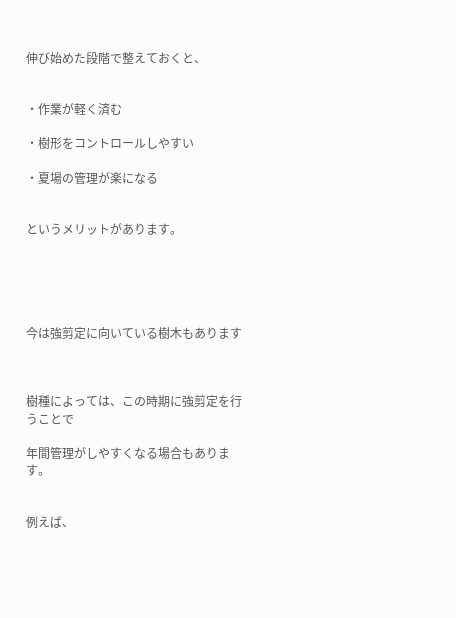伸び始めた段階で整えておくと、


・作業が軽く済む

・樹形をコントロールしやすい

・夏場の管理が楽になる


というメリットがあります。





今は強剪定に向いている樹木もあります



樹種によっては、この時期に強剪定を行うことで

年間管理がしやすくなる場合もあります。


例えば、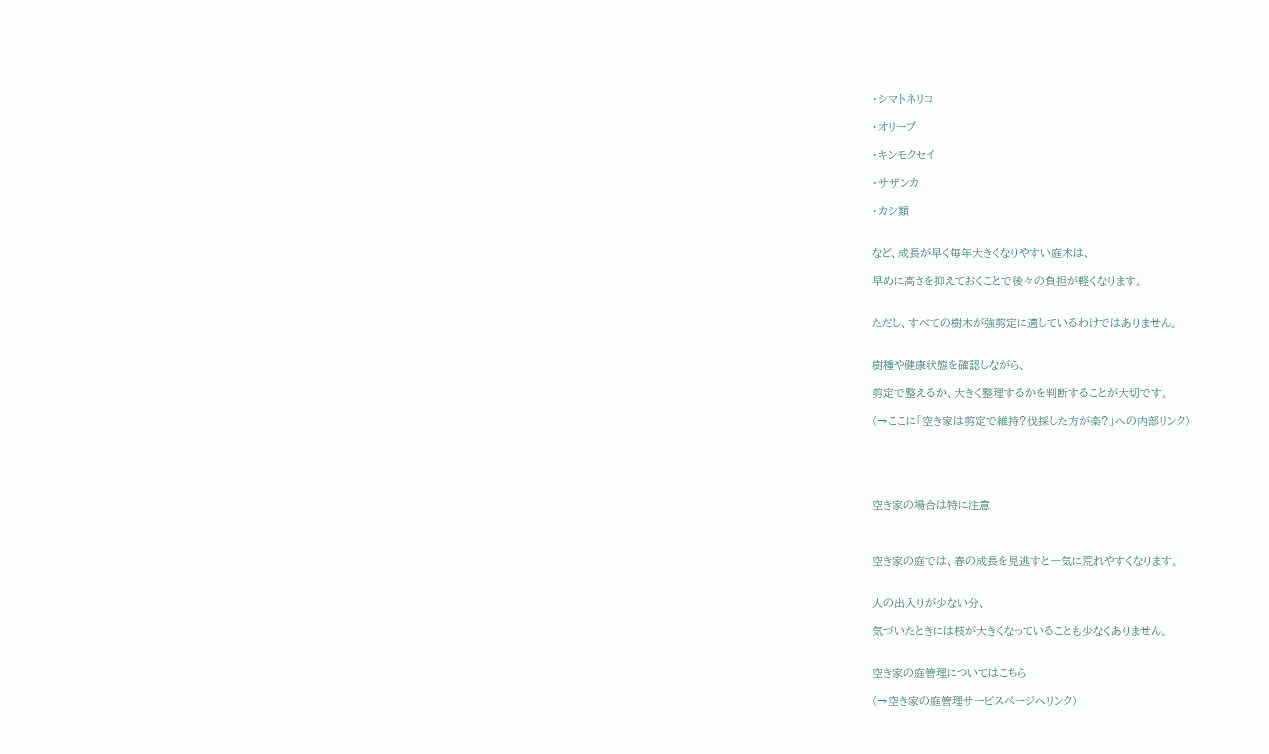・シマトネリコ

・オリーブ

・キンモクセイ

・サザンカ

・カシ類


など、成長が早く毎年大きくなりやすい庭木は、

早めに高さを抑えておくことで後々の負担が軽くなります。


ただし、すべての樹木が強剪定に適しているわけではありません。


樹種や健康状態を確認しながら、

剪定で整えるか、大きく整理するかを判断することが大切です。

(→ここに「空き家は剪定で維持?伐採した方が楽?」への内部リンク)





空き家の場合は特に注意



空き家の庭では、春の成長を見逃すと一気に荒れやすくなります。


人の出入りが少ない分、

気づいたときには枝が大きくなっていることも少なくありません。


空き家の庭管理についてはこちら

(→空き家の庭管理サービスページへリンク)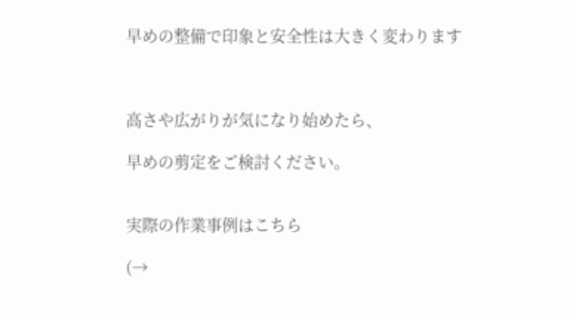早めの整備で印象と安全性は大きく変わります



高さや広がりが気になり始めたら、

早めの剪定をご検討ください。


実際の作業事例はこちら

(→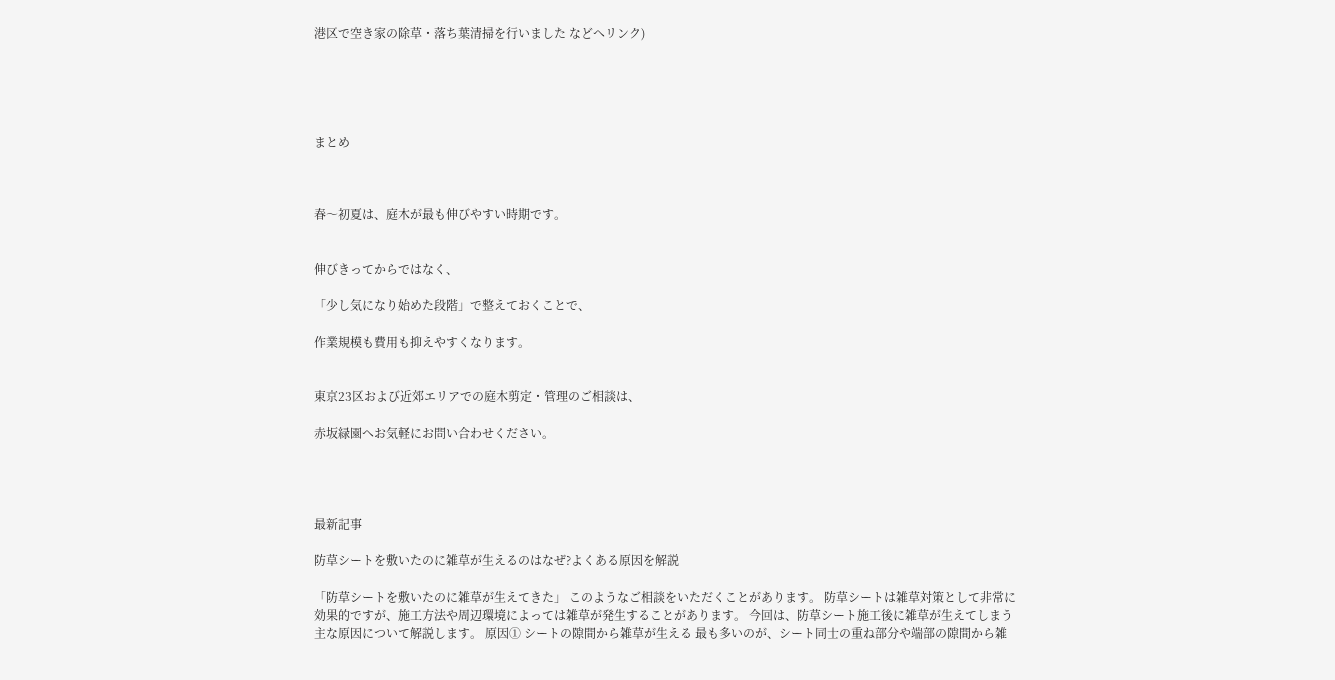港区で空き家の除草・落ち葉清掃を行いました などへリンク)





まとめ



春〜初夏は、庭木が最も伸びやすい時期です。


伸びきってからではなく、

「少し気になり始めた段階」で整えておくことで、

作業規模も費用も抑えやすくなります。


東京23区および近郊エリアでの庭木剪定・管理のご相談は、

赤坂緑園へお気軽にお問い合わせください。




最新記事

防草シートを敷いたのに雑草が生えるのはなぜ?よくある原因を解説

「防草シートを敷いたのに雑草が生えてきた」 このようなご相談をいただくことがあります。 防草シートは雑草対策として非常に効果的ですが、施工方法や周辺環境によっては雑草が発生することがあります。 今回は、防草シート施工後に雑草が生えてしまう主な原因について解説します。 原因① シートの隙間から雑草が生える 最も多いのが、シート同士の重ね部分や端部の隙間から雑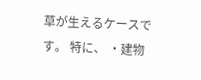草が生えるケースです。 特に、 ・建物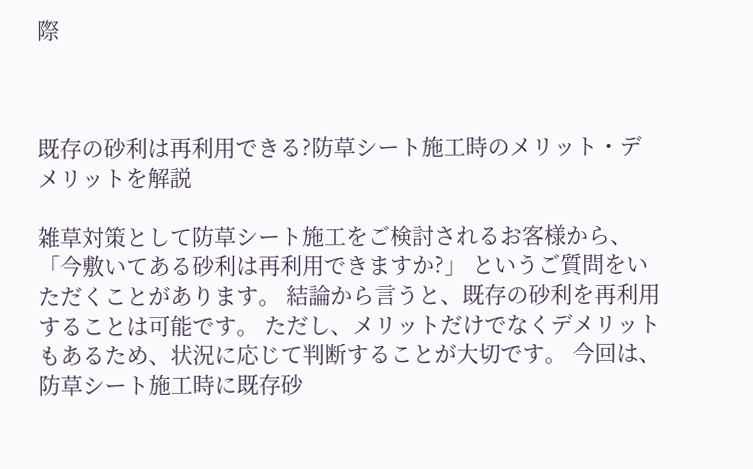際



既存の砂利は再利用できる?防草シート施工時のメリット・デメリットを解説

雑草対策として防草シート施工をご検討されるお客様から、 「今敷いてある砂利は再利用できますか?」 というご質問をいただくことがあります。 結論から言うと、既存の砂利を再利用することは可能です。 ただし、メリットだけでなくデメリットもあるため、状況に応じて判断することが大切です。 今回は、防草シート施工時に既存砂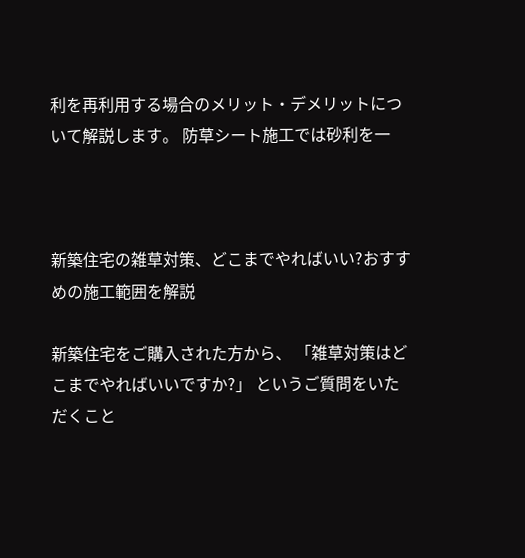利を再利用する場合のメリット・デメリットについて解説します。 防草シート施工では砂利を一



新築住宅の雑草対策、どこまでやればいい?おすすめの施工範囲を解説

新築住宅をご購入された方から、 「雑草対策はどこまでやればいいですか?」 というご質問をいただくこと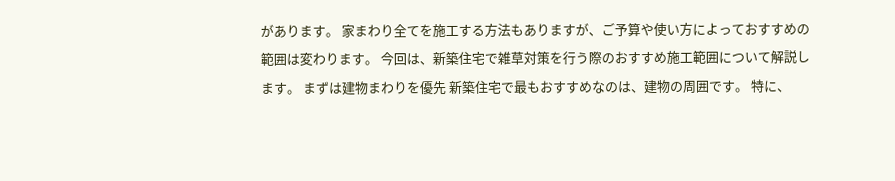があります。 家まわり全てを施工する方法もありますが、ご予算や使い方によっておすすめの範囲は変わります。 今回は、新築住宅で雑草対策を行う際のおすすめ施工範囲について解説します。 まずは建物まわりを優先 新築住宅で最もおすすめなのは、建物の周囲です。 特に、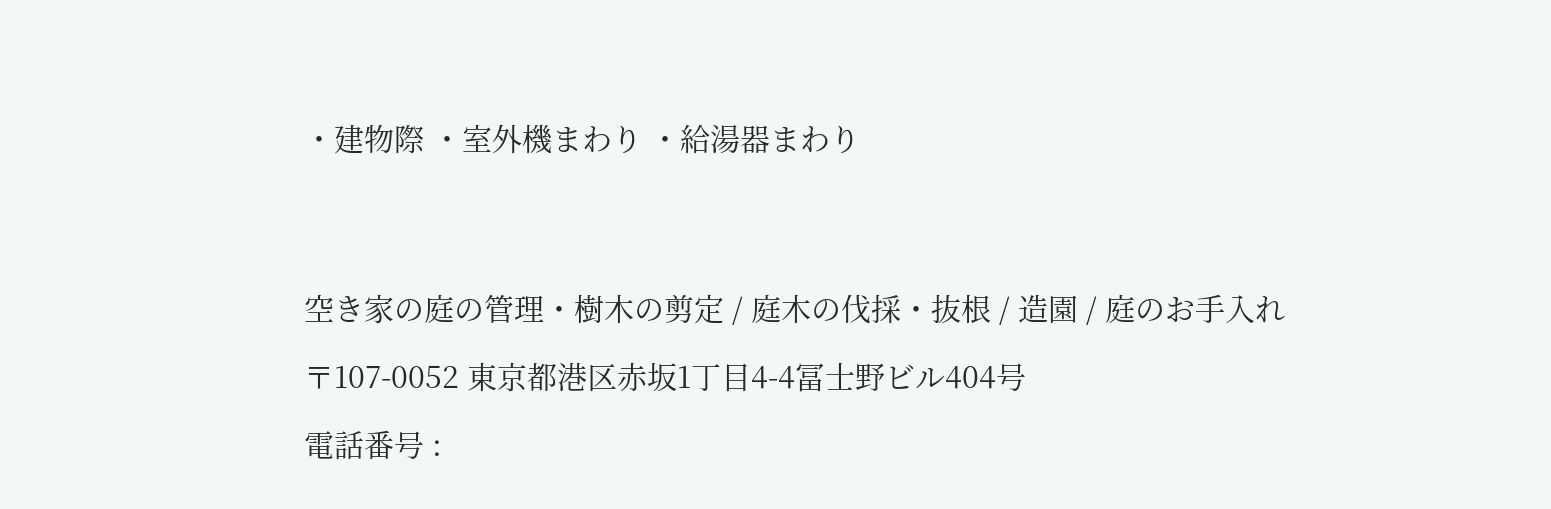・建物際 ・室外機まわり ・給湯器まわり




空き家の庭の管理・樹木の剪定 / 庭木の伐採・抜根 / 造園 / 庭のお手入れ

〒107-0052 東京都港区赤坂1丁目4-4冨士野ビル404号

電話番号 :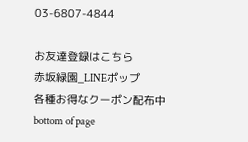03-6807-4844

お友達登録はこちら
赤坂緑園_LINEポップ
各種お得なクーポン配布中
bottom of page